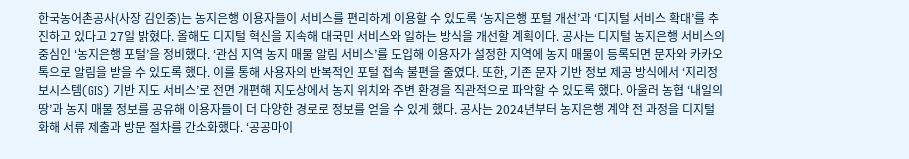한국농어촌공사(사장 김인중)는 농지은행 이용자들이 서비스를 편리하게 이용할 수 있도록 ‘농지은행 포털 개선’과 ‘디지털 서비스 확대’를 추진하고 있다고 27일 밝혔다. 올해도 디지털 혁신을 지속해 대국민 서비스와 일하는 방식을 개선할 계획이다. 공사는 디지털 농지은행 서비스의 중심인 ‘농지은행 포털’을 정비했다. ‘관심 지역 농지 매물 알림 서비스’를 도입해 이용자가 설정한 지역에 농지 매물이 등록되면 문자와 카카오톡으로 알림을 받을 수 있도록 했다. 이를 통해 사용자의 반복적인 포털 접속 불편을 줄였다. 또한, 기존 문자 기반 정보 제공 방식에서 ‘지리정보시스템(GIS) 기반 지도 서비스’로 전면 개편해 지도상에서 농지 위치와 주변 환경을 직관적으로 파악할 수 있도록 했다. 아울러 농협 ‘내일의 땅’과 농지 매물 정보를 공유해 이용자들이 더 다양한 경로로 정보를 얻을 수 있게 했다. 공사는 2024년부터 농지은행 계약 전 과정을 디지털화해 서류 제출과 방문 절차를 간소화했다. ‘공공마이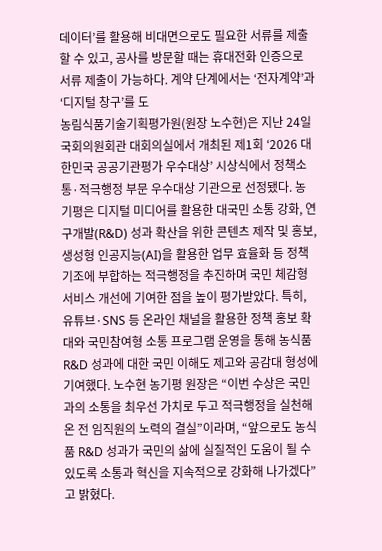데이터’를 활용해 비대면으로도 필요한 서류를 제출할 수 있고, 공사를 방문할 때는 휴대전화 인증으로 서류 제출이 가능하다. 계약 단계에서는 ‘전자계약’과 ‘디지털 창구’를 도
농림식품기술기획평가원(원장 노수현)은 지난 24일 국회의원회관 대회의실에서 개최된 제1회 ‘2026 대한민국 공공기관평가 우수대상’ 시상식에서 정책소통·적극행정 부문 우수대상 기관으로 선정됐다. 농기평은 디지털 미디어를 활용한 대국민 소통 강화, 연구개발(R&D) 성과 확산을 위한 콘텐츠 제작 및 홍보, 생성형 인공지능(AI)을 활용한 업무 효율화 등 정책 기조에 부합하는 적극행정을 추진하며 국민 체감형 서비스 개선에 기여한 점을 높이 평가받았다. 특히, 유튜브·SNS 등 온라인 채널을 활용한 정책 홍보 확대와 국민참여형 소통 프로그램 운영을 통해 농식품 R&D 성과에 대한 국민 이해도 제고와 공감대 형성에 기여했다. 노수현 농기평 원장은 “이번 수상은 국민과의 소통을 최우선 가치로 두고 적극행정을 실천해온 전 임직원의 노력의 결실”이라며, “앞으로도 농식품 R&D 성과가 국민의 삶에 실질적인 도움이 될 수 있도록 소통과 혁신을 지속적으로 강화해 나가겠다”고 밝혔다.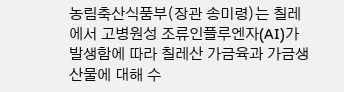농림축산식품부(장관 송미령)는 칠레에서 고병원성 조류인플루엔자(AI)가 발생함에 따라 칠레산 가금육과 가금생산물에 대해 수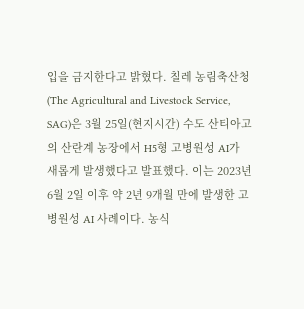입을 금지한다고 밝혔다. 칠레 농림축산청(The Agricultural and Livestock Service, SAG)은 3월 25일(현지시간) 수도 산티아고의 산란계 농장에서 H5형 고병원성 AI가 새롭게 발생했다고 발표했다. 이는 2023년 6월 2일 이후 약 2년 9개월 만에 발생한 고병원성 AI 사례이다. 농식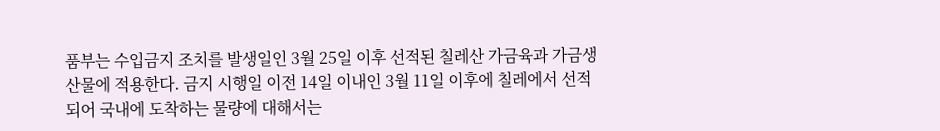품부는 수입금지 조치를 발생일인 3월 25일 이후 선적된 칠레산 가금육과 가금생산물에 적용한다. 금지 시행일 이전 14일 이내인 3월 11일 이후에 칠레에서 선적되어 국내에 도착하는 물량에 대해서는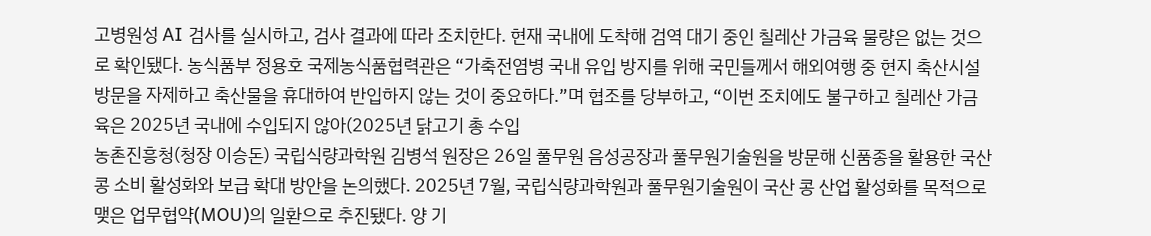고병원성 AI 검사를 실시하고, 검사 결과에 따라 조치한다. 현재 국내에 도착해 검역 대기 중인 칠레산 가금육 물량은 없는 것으로 확인됐다. 농식품부 정용호 국제농식품협력관은 “가축전염병 국내 유입 방지를 위해 국민들께서 해외여행 중 현지 축산시설 방문을 자제하고 축산물을 휴대하여 반입하지 않는 것이 중요하다.”며 협조를 당부하고, “이번 조치에도 불구하고 칠레산 가금육은 2025년 국내에 수입되지 않아(2025년 닭고기 총 수입
농촌진흥청(청장 이승돈) 국립식량과학원 김병석 원장은 26일 풀무원 음성공장과 풀무원기술원을 방문해 신품종을 활용한 국산 콩 소비 활성화와 보급 확대 방안을 논의했다. 2025년 7월, 국립식량과학원과 풀무원기술원이 국산 콩 산업 활성화를 목적으로 맺은 업무협약(MOU)의 일환으로 추진됐다. 양 기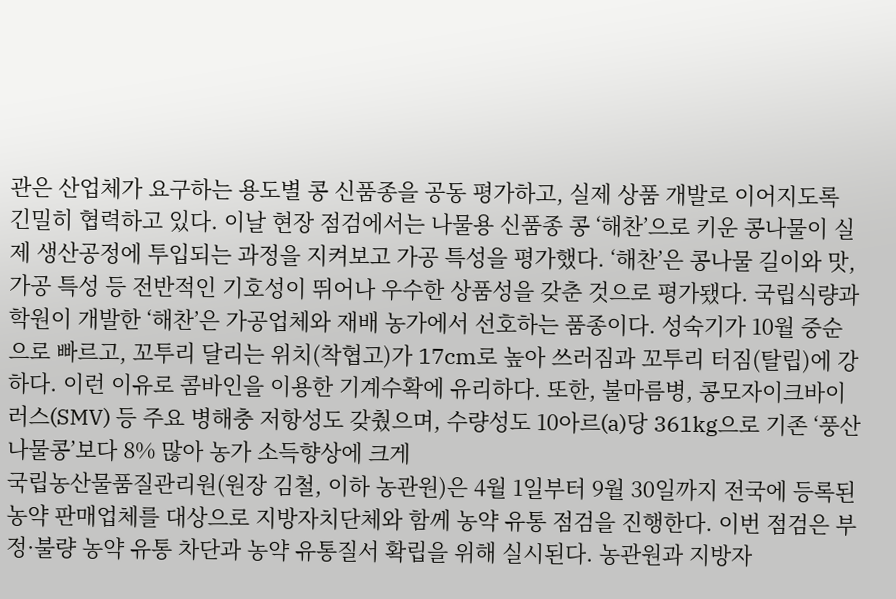관은 산업체가 요구하는 용도별 콩 신품종을 공동 평가하고, 실제 상품 개발로 이어지도록 긴밀히 협력하고 있다. 이날 현장 점검에서는 나물용 신품종 콩 ‘해찬’으로 키운 콩나물이 실제 생산공정에 투입되는 과정을 지켜보고 가공 특성을 평가했다. ‘해찬’은 콩나물 길이와 맛, 가공 특성 등 전반적인 기호성이 뛰어나 우수한 상품성을 갖춘 것으로 평가됐다. 국립식량과학원이 개발한 ‘해찬’은 가공업체와 재배 농가에서 선호하는 품종이다. 성숙기가 10월 중순으로 빠르고, 꼬투리 달리는 위치(착협고)가 17cm로 높아 쓰러짐과 꼬투리 터짐(탈립)에 강하다. 이런 이유로 콤바인을 이용한 기계수확에 유리하다. 또한, 불마름병, 콩모자이크바이러스(SMV) 등 주요 병해충 저항성도 갖췄으며, 수량성도 10아르(a)당 361kg으로 기존 ‘풍산나물콩’보다 8% 많아 농가 소득향상에 크게
국립농산물품질관리원(원장 김철, 이하 농관원)은 4월 1일부터 9월 30일까지 전국에 등록된 농약 판매업체를 대상으로 지방자치단체와 함께 농약 유통 점검을 진행한다. 이번 점검은 부정·불량 농약 유통 차단과 농약 유통질서 확립을 위해 실시된다. 농관원과 지방자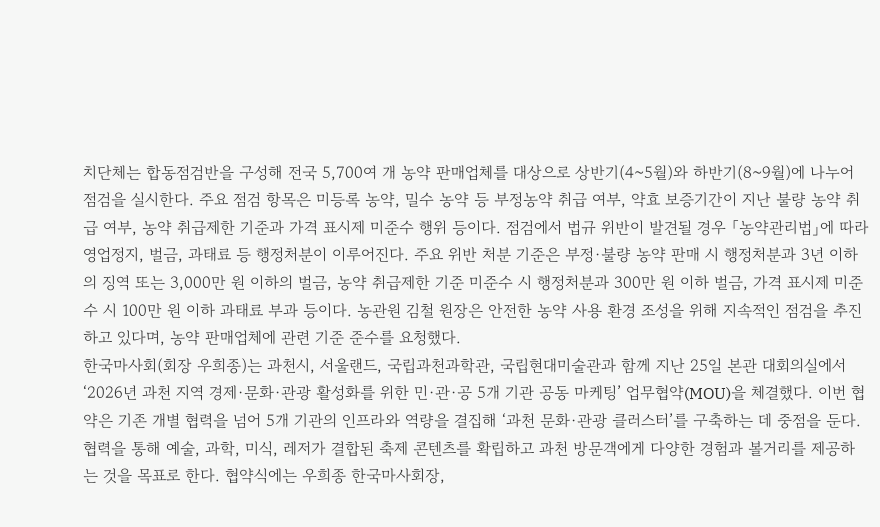치단체는 합동점검반을 구성해 전국 5,700여 개 농약 판매업체를 대상으로 상반기(4~5월)와 하반기(8~9월)에 나누어 점검을 실시한다. 주요 점검 항목은 미등록 농약, 밀수 농약 등 부정농약 취급 여부, 약효 보증기간이 지난 불량 농약 취급 여부, 농약 취급제한 기준과 가격 표시제 미준수 행위 등이다. 점검에서 법규 위반이 발견될 경우 「농약관리법」에 따라 영업정지, 벌금, 과태료 등 행정처분이 이루어진다. 주요 위반 처분 기준은 부정·불량 농약 판매 시 행정처분과 3년 이하의 징역 또는 3,000만 원 이하의 벌금, 농약 취급제한 기준 미준수 시 행정처분과 300만 원 이하 벌금, 가격 표시제 미준수 시 100만 원 이하 과태료 부과 등이다. 농관원 김철 원장은 안전한 농약 사용 환경 조성을 위해 지속적인 점검을 추진하고 있다며, 농약 판매업체에 관련 기준 준수를 요청했다.
한국마사회(회장 우희종)는 과천시, 서울랜드, 국립과천과학관, 국립현대미술관과 함께 지난 25일 본관 대회의실에서 ‘2026년 과천 지역 경제·문화·관광 활성화를 위한 민·관·공 5개 기관 공동 마케팅’ 업무협약(MOU)을 체결했다. 이번 협약은 기존 개별 협력을 넘어 5개 기관의 인프라와 역량을 결집해 ‘과천 문화·관광 클러스터’를 구축하는 데 중점을 둔다. 협력을 통해 예술, 과학, 미식, 레저가 결합된 축제 콘텐츠를 확립하고 과천 방문객에게 다양한 경험과 볼거리를 제공하는 것을 목표로 한다. 협약식에는 우희종 한국마사회장,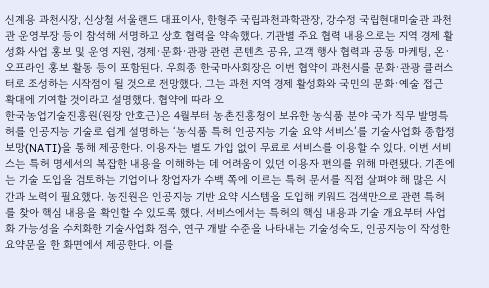신계용 과천시장, 신상철 서울랜드 대표이사, 한형주 국립과천과학관장, 강수정 국립현대미술관 과천관 운영부장 등이 참석해 서명하고 상호 협력을 약속했다. 기관별 주요 협력 내용으로는 지역 경제 활성화 사업 홍보 및 운영 지원, 경제·문화·관광 관련 콘텐츠 공유, 고객 행사 협력과 공동 마케팅, 온·오프라인 홍보 활동 등이 포함된다. 우희종 한국마사회장은 이번 협약이 과천시를 문화·관광 클러스터로 조성하는 시작점이 될 것으로 전망했다. 그는 과천 지역 경제 활성화와 국민의 문화·예술 접근 확대에 기여할 것이라고 설명했다. 협약에 따라 오
한국농업기술진흥원(원장 안호근)은 4월부터 농촌진흥청이 보유한 농식품 분야 국가 직무 발명특허를 인공지능 기술로 쉽게 설명하는 ‘농식품 특허 인공지능 기술 요약 서비스’를 기술사업화 종합정보망(NATI)을 통해 제공한다. 이용자는 별도 가입 없이 무료로 서비스를 이용할 수 있다. 이번 서비스는 특허 명세서의 복잡한 내용을 이해하는 데 어려움이 있던 이용자 편의를 위해 마련됐다. 기존에는 기술 도입을 검토하는 기업이나 창업자가 수백 쪽에 이르는 특허 문서를 직접 살펴야 해 많은 시간과 노력이 필요했다. 농진원은 인공지능 기반 요약 시스템을 도입해 키워드 검색만으로 관련 특허를 찾아 핵심 내용을 확인할 수 있도록 했다. 서비스에서는 특허의 핵심 내용과 기술 개요부터 사업화 가능성을 수치화한 기술사업화 점수, 연구 개발 수준을 나타내는 기술성숙도, 인공지능이 작성한 요약문을 한 화면에서 제공한다. 이를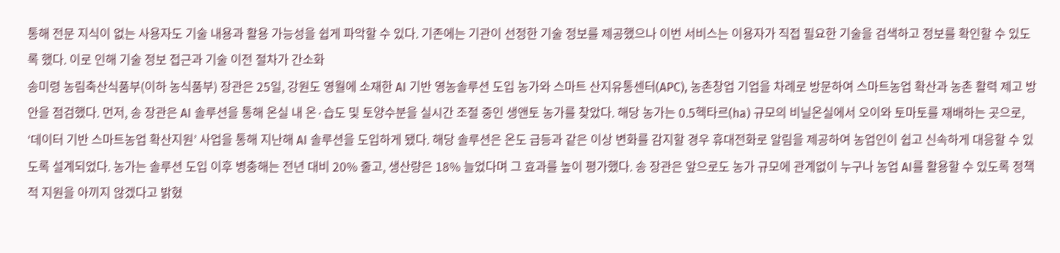통해 전문 지식이 없는 사용자도 기술 내용과 활용 가능성을 쉽게 파악할 수 있다. 기존에는 기관이 선정한 기술 정보를 제공했으나 이번 서비스는 이용자가 직접 필요한 기술을 검색하고 정보를 확인할 수 있도록 했다. 이로 인해 기술 정보 접근과 기술 이전 절차가 간소화
송미령 농림축산식품부(이하 농식품부) 장관은 25일, 강원도 영월에 소재한 AI 기반 영농솔루션 도입 농가와 스마트 산지유통센터(APC), 농촌창업 기업을 차례로 방문하여 스마트농업 확산과 농촌 활력 제고 방안을 점검했다. 먼저, 송 장관은 AI 솔루션을 통해 온실 내 온·습도 및 토양수분을 실시간 조절 중인 생앤토 농가를 찾았다. 해당 농가는 0.5헥타르(ha) 규모의 비닐온실에서 오이와 토마토를 재배하는 곳으로, ‘데이터 기반 스마트농업 확산지원’ 사업을 통해 지난해 AI 솔루션을 도입하게 됐다. 해당 솔루션은 온도 급등과 같은 이상 변화를 감지할 경우 휴대전화로 알림을 제공하여 농업인이 쉽고 신속하게 대응할 수 있도록 설계되었다. 농가는 솔루션 도입 이후 병충해는 전년 대비 20% 줄고, 생산량은 18% 늘었다며 그 효과를 높이 평가했다. 송 장관은 앞으로도 농가 규모에 관계없이 누구나 농업 AI를 활용할 수 있도록 정책적 지원을 아끼지 않겠다고 밝혔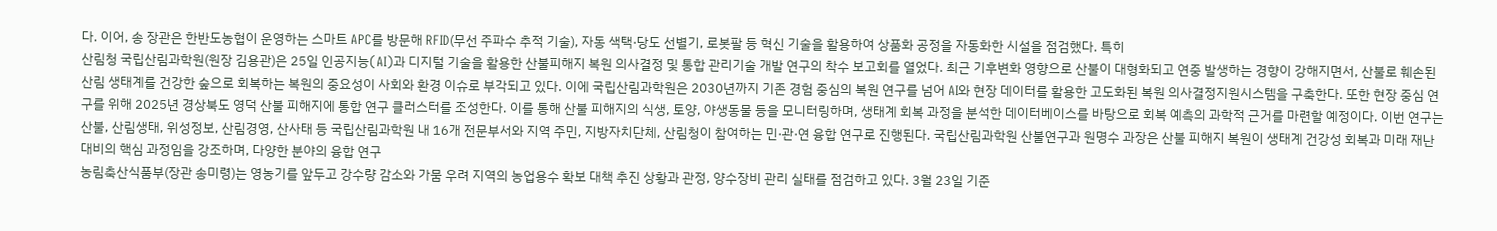다. 이어, 송 장관은 한반도농협이 운영하는 스마트 APC를 방문해 RFID(무선 주파수 추적 기술), 자동 색택·당도 선별기, 로봇팔 등 혁신 기술을 활용하여 상품화 공정을 자동화한 시설을 점검했다. 특히
산림청 국립산림과학원(원장 김용관)은 25일 인공지능(AI)과 디지털 기술을 활용한 산불피해지 복원 의사결정 및 통합 관리기술 개발 연구의 착수 보고회를 열었다. 최근 기후변화 영향으로 산불이 대형화되고 연중 발생하는 경향이 강해지면서, 산불로 훼손된 산림 생태계를 건강한 숲으로 회복하는 복원의 중요성이 사회와 환경 이슈로 부각되고 있다. 이에 국립산림과학원은 2030년까지 기존 경험 중심의 복원 연구를 넘어 AI와 현장 데이터를 활용한 고도화된 복원 의사결정지원시스템을 구축한다. 또한 현장 중심 연구를 위해 2025년 경상북도 영덕 산불 피해지에 통합 연구 클러스터를 조성한다. 이를 통해 산불 피해지의 식생, 토양, 야생동물 등을 모니터링하며, 생태계 회복 과정을 분석한 데이터베이스를 바탕으로 회복 예측의 과학적 근거를 마련할 예정이다. 이번 연구는 산불, 산림생태, 위성정보, 산림경영, 산사태 등 국립산림과학원 내 16개 전문부서와 지역 주민, 지방자치단체, 산림청이 참여하는 민·관·연 융합 연구로 진행된다. 국립산림과학원 산불연구과 원명수 과장은 산불 피해지 복원이 생태계 건강성 회복과 미래 재난 대비의 핵심 과정임을 강조하며, 다양한 분야의 융합 연구
농림축산식품부(장관 송미령)는 영농기를 앞두고 강수량 감소와 가뭄 우려 지역의 농업용수 확보 대책 추진 상황과 관정, 양수장비 관리 실태를 점검하고 있다. 3월 23일 기준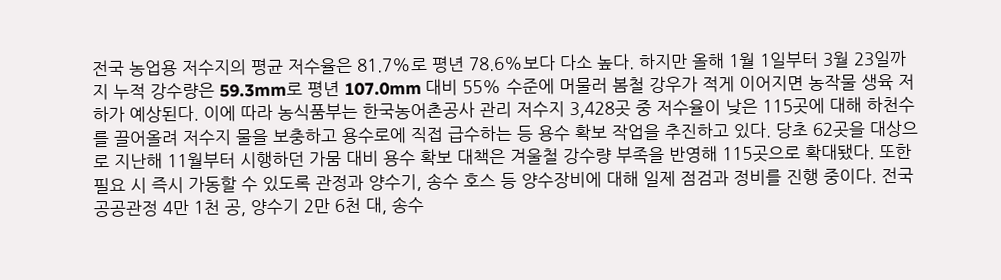전국 농업용 저수지의 평균 저수율은 81.7%로 평년 78.6%보다 다소 높다. 하지만 올해 1월 1일부터 3월 23일까지 누적 강수량은 59.3mm로 평년 107.0mm 대비 55% 수준에 머물러 봄철 강우가 적게 이어지면 농작물 생육 저하가 예상된다. 이에 따라 농식품부는 한국농어촌공사 관리 저수지 3,428곳 중 저수율이 낮은 115곳에 대해 하천수를 끌어올려 저수지 물을 보충하고 용수로에 직접 급수하는 등 용수 확보 작업을 추진하고 있다. 당초 62곳을 대상으로 지난해 11월부터 시행하던 가뭄 대비 용수 확보 대책은 겨울철 강수량 부족을 반영해 115곳으로 확대됐다. 또한 필요 시 즉시 가동할 수 있도록 관정과 양수기, 송수 호스 등 양수장비에 대해 일제 점검과 정비를 진행 중이다. 전국 공공관정 4만 1천 공, 양수기 2만 6천 대, 송수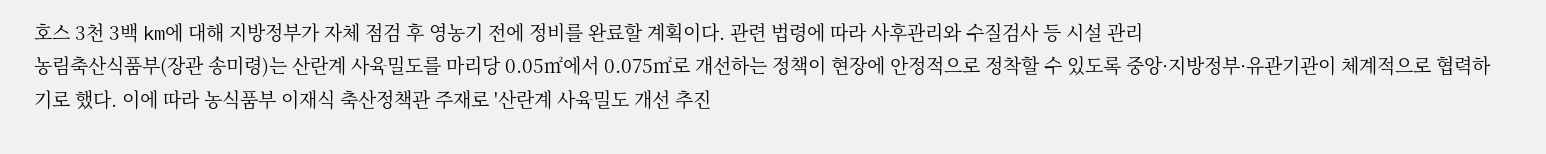호스 3천 3백 km에 대해 지방정부가 자체 점검 후 영농기 전에 정비를 완료할 계획이다. 관련 법령에 따라 사후관리와 수질검사 등 시설 관리
농림축산식품부(장관 송미령)는 산란계 사육밀도를 마리당 0.05㎡에서 0.075㎡로 개선하는 정책이 현장에 안정적으로 정착할 수 있도록 중앙·지방정부·유관기관이 체계적으로 협력하기로 했다. 이에 따라 농식품부 이재식 축산정책관 주재로 '산란계 사육밀도 개선 추진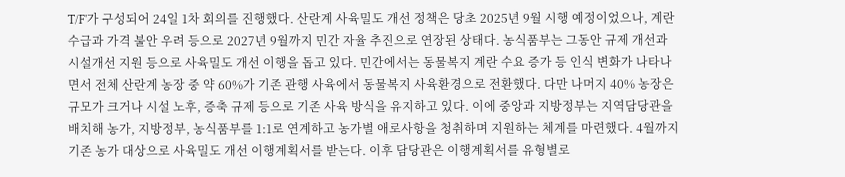T/F'가 구성되어 24일 1차 회의를 진행했다. 산란계 사육밀도 개선 정책은 당초 2025년 9월 시행 예정이었으나, 계란 수급과 가격 불안 우려 등으로 2027년 9월까지 민간 자율 추진으로 연장된 상태다. 농식품부는 그동안 규제 개선과 시설개선 지원 등으로 사육밀도 개선 이행을 돕고 있다. 민간에서는 동물복지 계란 수요 증가 등 인식 변화가 나타나면서 전체 산란계 농장 중 약 60%가 기존 관행 사육에서 동물복지 사육환경으로 전환했다. 다만 나머지 40% 농장은 규모가 크거나 시설 노후, 증축 규제 등으로 기존 사육 방식을 유지하고 있다. 이에 중앙과 지방정부는 지역담당관을 배치해 농가, 지방정부, 농식품부를 1:1로 연계하고 농가별 애로사항을 청취하며 지원하는 체계를 마련했다. 4월까지 기존 농가 대상으로 사육밀도 개선 이행계획서를 받는다. 이후 담당관은 이행계획서를 유형별로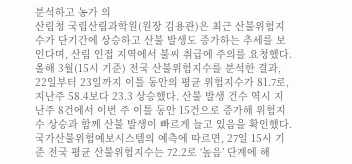분석하고 농가 의
산림청 국립산림과학원(원장 김용관)은 최근 산불위험지수가 단기간에 상승하고 산불 발생도 증가하는 추세를 보인다며, 산림 인접 지역에서 불씨 취급에 주의를 요청했다. 올해 3월(15시 기준) 전국 산불위험지수를 분석한 결과, 22일부터 23일까지 이틀 동안의 평균 위험지수가 81.7로, 지난주 58.4보다 23.3 상승했다. 산불 발생 건수 역시 지난주 8건에서 이번 주 이틀 동안 15건으로 증가해 위험지수 상승과 함께 산불 발생이 빠르게 늘고 있음을 확인했다. 국가산불위험예보시스템의 예측에 따르면, 27일 15시 기준 전국 평균 산불위험지수는 72.2로 ‘높음’ 단계에 해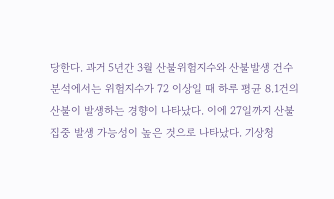당한다. 과거 5년간 3월 산불위험지수와 산불발생 건수 분석에서는 위험지수가 72 이상일 때 하루 평균 8.1건의 산불이 발생하는 경향이 나타났다. 이에 27일까지 산불 집중 발생 가능성이 높은 것으로 나타났다. 기상청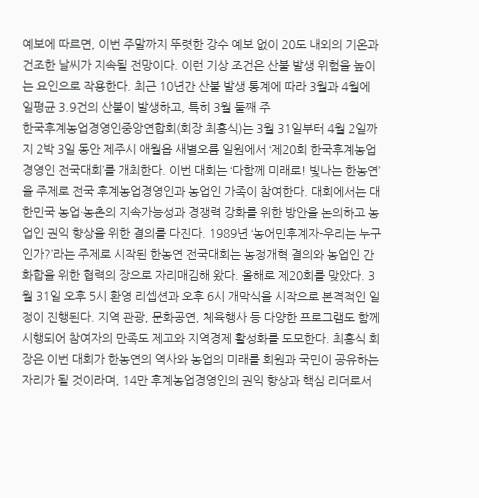예보에 따르면, 이번 주말까지 뚜렷한 강수 예보 없이 20도 내외의 기온과 건조한 날씨가 지속될 전망이다. 이런 기상 조건은 산불 발생 위험을 높이는 요인으로 작용한다. 최근 10년간 산불 발생 통계에 따라 3월과 4월에 일평균 3.9건의 산불이 발생하고, 특히 3월 둘째 주
한국후계농업경영인중앙연합회(회장 최흥식)는 3월 31일부터 4월 2일까지 2박 3일 동안 제주시 애월읍 새별오름 일원에서 ‘제20회 한국후계농업경영인 전국대회’를 개최한다. 이번 대회는 ‘다함께 미래로! 빛나는 한농연’을 주제로 전국 후계농업경영인과 농업인 가족이 참여한다. 대회에서는 대한민국 농업·농촌의 지속가능성과 경쟁력 강화를 위한 방안을 논의하고 농업인 권익 향상을 위한 결의를 다진다. 1989년 ‘농어민후계자-우리는 누구인가?’라는 주제로 시작된 한농연 전국대회는 농정개혁 결의와 농업인 간 화합을 위한 협력의 장으로 자리매김해 왔다. 올해로 제20회를 맞았다. 3월 31일 오후 5시 환영 리셉션과 오후 6시 개막식을 시작으로 본격적인 일정이 진행된다. 지역 관광, 문화공연, 체육행사 등 다양한 프로그램도 함께 시행되어 참여자의 만족도 제고와 지역경제 활성화를 도모한다. 최흥식 회장은 이번 대회가 한농연의 역사와 농업의 미래를 회원과 국민이 공유하는 자리가 될 것이라며, 14만 후계농업경영인의 권익 향상과 핵심 리더로서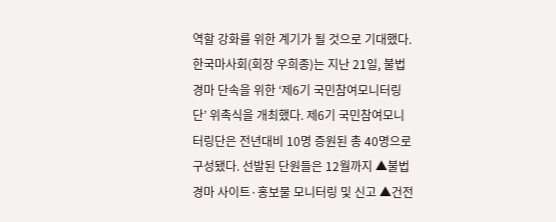역할 강화를 위한 계기가 될 것으로 기대했다.
한국마사회(회장 우희종)는 지난 21일, 불법경마 단속을 위한 ‘제6기 국민참여모니터링단’ 위촉식을 개최했다. 제6기 국민참여모니터링단은 전년대비 10명 증원된 총 40명으로 구성됐다. 선발된 단원들은 12월까지 ▲불법경마 사이트·홍보물 모니터링 및 신고 ▲건전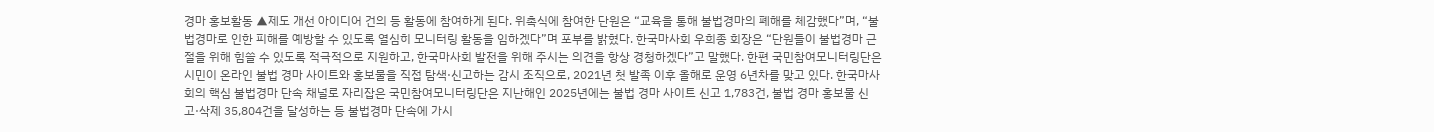경마 홍보활동 ▲제도 개선 아이디어 건의 등 활동에 참여하게 된다. 위촉식에 참여한 단원은 “교육을 통해 불법경마의 폐해를 체감했다”며, “불법경마로 인한 피해를 예방할 수 있도록 열심히 모니터링 활동을 임하겠다”며 포부를 밝혔다. 한국마사회 우희종 회장은 “단원들이 불법경마 근절을 위해 힘쓸 수 있도록 적극적으로 지원하고, 한국마사회 발전을 위해 주시는 의견을 항상 경청하겠다”고 말했다. 한편 국민참여모니터링단은 시민이 온라인 불법 경마 사이트와 홍보물을 직접 탐색·신고하는 감시 조직으로, 2021년 첫 발족 이후 올해로 운영 6년차를 맞고 있다. 한국마사회의 핵심 불법경마 단속 채널로 자리잡은 국민참여모니터링단은 지난해인 2025년에는 불법 경마 사이트 신고 1,783건, 불법 경마 홍보물 신고·삭제 35,804건을 달성하는 등 불법경마 단속에 가시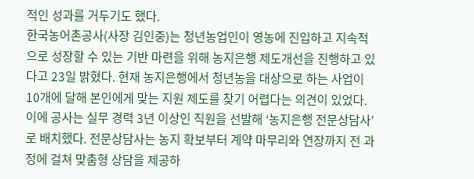적인 성과를 거두기도 했다.
한국농어촌공사(사장 김인중)는 청년농업인이 영농에 진입하고 지속적으로 성장할 수 있는 기반 마련을 위해 농지은행 제도개선을 진행하고 있다고 23일 밝혔다. 현재 농지은행에서 청년농을 대상으로 하는 사업이 10개에 달해 본인에게 맞는 지원 제도를 찾기 어렵다는 의견이 있었다. 이에 공사는 실무 경력 3년 이상인 직원을 선발해 ‘농지은행 전문상담사’로 배치했다. 전문상담사는 농지 확보부터 계약 마무리와 연장까지 전 과정에 걸쳐 맞춤형 상담을 제공하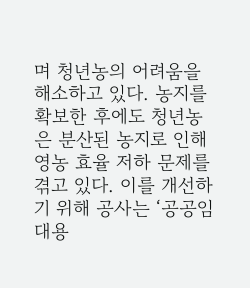며 청년농의 어려움을 해소하고 있다. 농지를 확보한 후에도 청년농은 분산된 농지로 인해 영농 효율 저하 문제를 겪고 있다. 이를 개선하기 위해 공사는 ‘공공임대용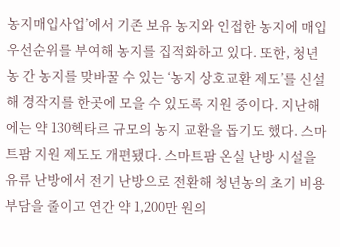농지매입사업’에서 기존 보유 농지와 인접한 농지에 매입 우선순위를 부여해 농지를 집적화하고 있다. 또한, 청년농 간 농지를 맞바꿀 수 있는 ‘농지 상호교환 제도’를 신설해 경작지를 한곳에 모을 수 있도록 지원 중이다. 지난해에는 약 130헥타르 규모의 농지 교환을 돕기도 했다. 스마트팜 지원 제도도 개편됐다. 스마트팜 온실 난방 시설을 유류 난방에서 전기 난방으로 전환해 청년농의 초기 비용 부담을 줄이고 연간 약 1,200만 원의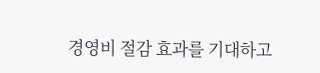경영비 절감 효과를 기대하고